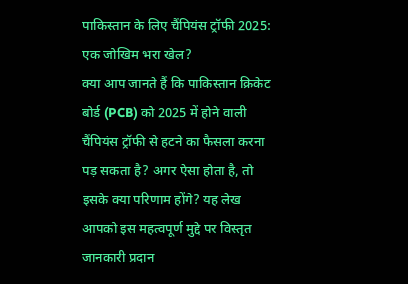पाकिस्तान के लिए चैंपियंस ट्रॉफी 2025: एक जोखिम भरा खेल?
क्या आप जानते हैं कि पाकिस्तान क्रिकेट बोर्ड (PCB) को 2025 में होने वाली चैंपियंस ट्रॉफी से हटने का फैसला करना पड़ सकता है? अगर ऐसा होता है, तो इसके क्या परिणाम होंगे? यह लेख आपको इस महत्वपूर्ण मुद्दे पर विस्तृत जानकारी प्रदान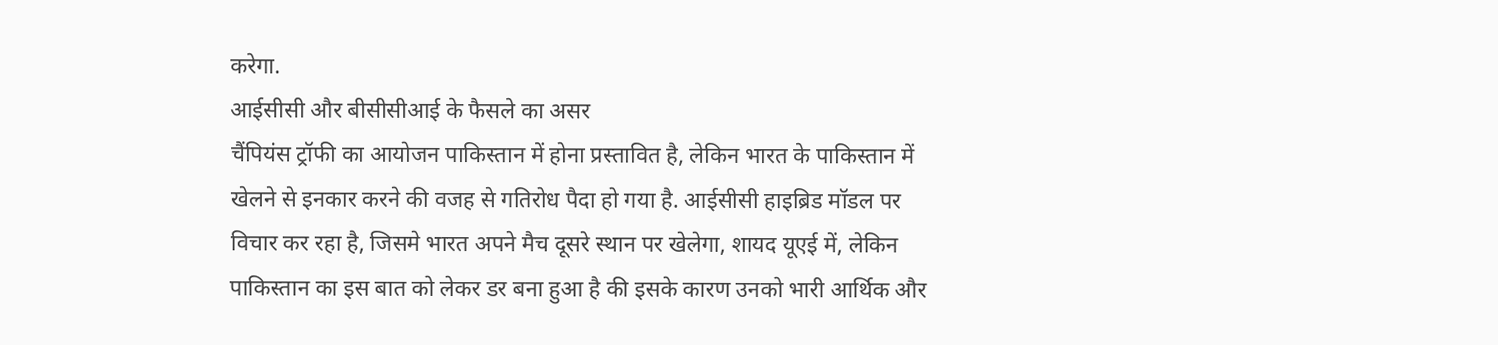करेगा.
आईसीसी और बीसीसीआई के फैसले का असर
चैंपियंस ट्रॉफी का आयोजन पाकिस्तान में होना प्रस्तावित है, लेकिन भारत के पाकिस्तान में खेलने से इनकार करने की वजह से गतिरोध पैदा हो गया है. आईसीसी हाइब्रिड मॉडल पर विचार कर रहा है, जिसमे भारत अपने मैच दूसरे स्थान पर खेलेगा, शायद यूएई में, लेकिन पाकिस्तान का इस बात को लेकर डर बना हुआ है की इसके कारण उनको भारी आर्थिक और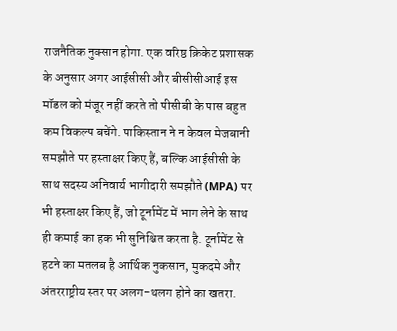राजनैतिक नुक्सान होगा. एक वरिष्ठ क्रिकेट प्रशासक के अनुसार अगर आईसीसी और बीसीसीआई इस मॉडल को मंजूर नहीं करते तो पीसीबी के पास बहुत कम विकल्प बचेंगे. पाकिस्तान ने न केवल मेजबानी समझौते पर हस्ताक्षर किए हैं, बल्कि आईसीसी के साथ सदस्य अनिवार्य भागीदारी समझौते (MPA) पर भी हस्ताक्षर किए हैं, जो टूर्नामेंट में भाग लेने के साथ ही कमाई का हक भी सुनिश्चित करता है. टूर्नामेंट से हटने का मतलब है आर्थिक नुकसान, मुकदमे और अंतरराष्ट्रीय स्तर पर अलग-थलग होने का खतरा.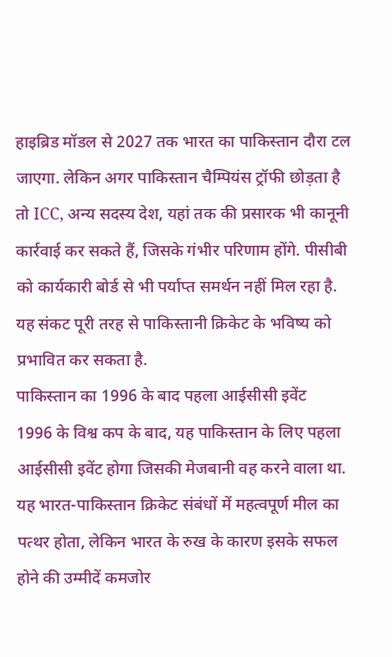हाइब्रिड मॉडल से 2027 तक भारत का पाकिस्तान दौरा टल जाएगा. लेकिन अगर पाकिस्तान चैम्पियंस ट्रॉफी छोड़ता है तो ICC, अन्य सदस्य देश, यहां तक की प्रसारक भी कानूनी कार्रवाई कर सकते हैं, जिसके गंभीर परिणाम होंगे. पीसीबी को कार्यकारी बोर्ड से भी पर्याप्त समर्थन नहीं मिल रहा है. यह संकट पूरी तरह से पाकिस्तानी क्रिकेट के भविष्य को प्रभावित कर सकता है.
पाकिस्तान का 1996 के बाद पहला आईसीसी इवेंट
1996 के विश्व कप के बाद, यह पाकिस्तान के लिए पहला आईसीसी इवेंट होगा जिसकी मेजबानी वह करने वाला था. यह भारत-पाकिस्तान क्रिकेट संबंधों में महत्वपूर्ण मील का पत्थर होता, लेकिन भारत के रुख के कारण इसके सफल होने की उम्मीदें कमजोर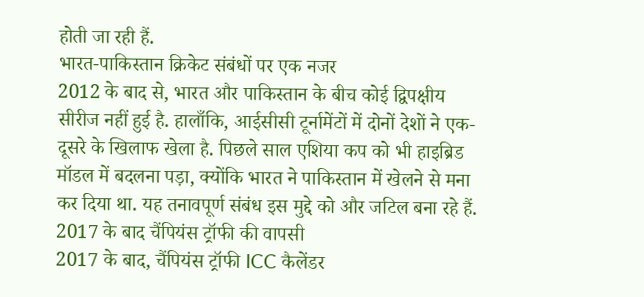होती जा रही हैं.
भारत-पाकिस्तान क्रिकेट संबंधों पर एक नजर
2012 के बाद से, भारत और पाकिस्तान के बीच कोई द्विपक्षीय सीरीज नहीं हुई है. हालाँकि, आईसीसी टूर्नामेंटों में दोनों देशों ने एक-दूसरे के खिलाफ खेला है. पिछले साल एशिया कप को भी हाइब्रिड मॉडल में बदलना पड़ा, क्योंकि भारत ने पाकिस्तान में खेलने से मना कर दिया था. यह तनावपूर्ण संबंध इस मुद्दे को और जटिल बना रहे हैं.
2017 के बाद चैंपियंस ट्रॉफी की वापसी
2017 के बाद, चैंपियंस ट्रॉफी ICC कैलेंडर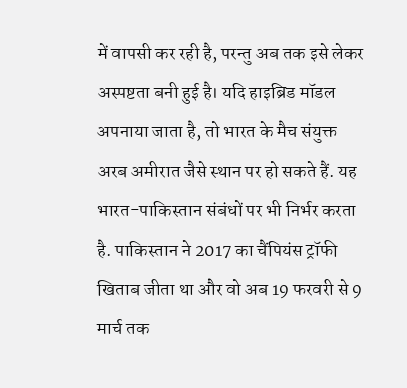में वापसी कर रही है, परन्तु अब तक इसे लेकर अस्पष्टता बनी हुई है। यदि हाइब्रिड मॉडल अपनाया जाता है, तो भारत के मैच संयुक्त अरब अमीरात जैसे स्थान पर हो सकते हैं. यह भारत-पाकिस्तान संबंधों पर भी निर्भर करता है. पाकिस्तान ने 2017 का चैंपियंस ट्रॉफी खिताब जीता था और वो अब 19 फरवरी से 9 मार्च तक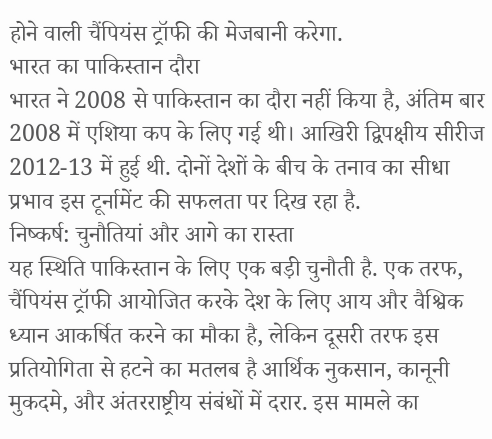होने वाली चैंपियंस ट्रॉफी की मेजबानी करेगा.
भारत का पाकिस्तान दौरा
भारत ने 2008 से पाकिस्तान का दौरा नहीं किया है, अंतिम बार 2008 में एशिया कप के लिए गई थी। आखिरी द्विपक्षीय सीरीज 2012-13 में हुई थी. दोनों देशों के बीच के तनाव का सीधा प्रभाव इस टूर्नामेंट की सफलता पर दिख रहा है.
निष्कर्ष: चुनौतियां और आगे का रास्ता
यह स्थिति पाकिस्तान के लिए एक बड़ी चुनौती है. एक तरफ, चैंपियंस ट्रॉफी आयोजित करके देश के लिए आय और वैश्विक ध्यान आकर्षित करने का मौका है, लेकिन दूसरी तरफ इस प्रतियोगिता से हटने का मतलब है आर्थिक नुकसान, कानूनी मुकदमे, और अंतरराष्ट्रीय संबंधों में दरार. इस मामले का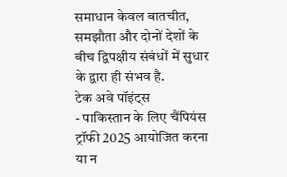समाधान केवल बातचीत, समझौता और दोनों देशों के बीच द्विपक्षीय संबंधों में सुधार के द्वारा ही संभव है.
टेक अवे पॉइंट्स
- पाकिस्तान के लिए चैंपियंस ट्रॉफी 2025 आयोजित करना या न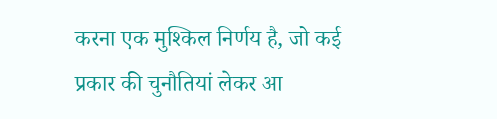करना एक मुश्किल निर्णय है, जो कई प्रकार की चुनौतियां लेकर आ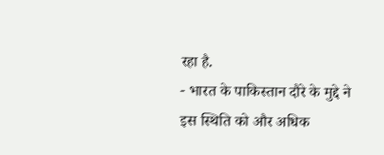रहा है.
- भारत के पाकिस्तान दौरे के मुद्दे ने इस स्थिति को और अधिक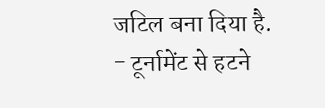जटिल बना दिया है.
- टूर्नामेंट से हटने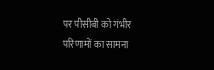पर पीसीबी को गंभीर परिणामों का सामना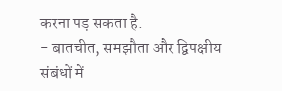करना पड़ सकता है.
- बातचीत, समझौता और द्विपक्षीय संबंधों में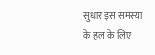सुधार इस समस्या के हल के लिए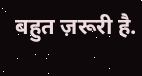बहुत ज़रूरी है.